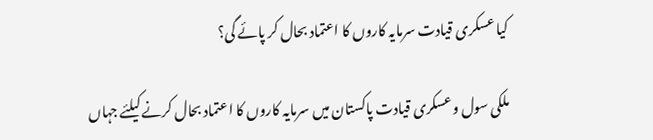کیا عسکری قیادت سرمایہ کاروں کا اعتماد بحال کر پائے گی؟

ملکی سول وعسکری قیادت پاکستان میں سرمایہ کاروں کا اعتماد بحال کرنے کیلئے جہاں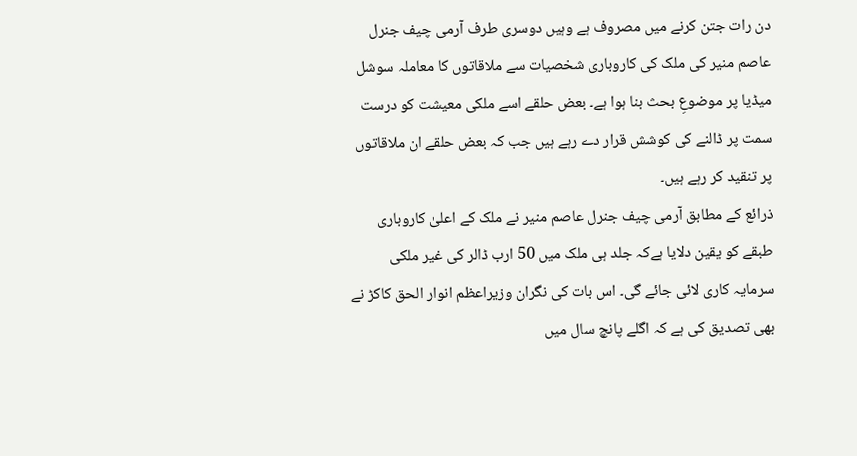دن رات جتن کرنے میں مصروف ہے وہیں دوسری طرف آرمی چیف جنرل عاصم منیر کی ملک کی کاروباری شخصیات سے ملاقاتوں کا معاملہ سوشل میڈیا پر موضوعِ بحث بنا ہوا ہے۔ بعض حلقے اسے ملکی معیشت کو درست سمت پر ڈالنے کی کوشش قرار دے رہے ہیں جب کہ بعض حلقے ان ملاقاتوں پر تنقید کر رہے ہیں۔
ذرائع کے مطابق آرمی چیف جنرل عاصم منیر نے ملک کے اعلیٰ کاروباری طبقے کو یقین دلایا ہےکہ جلد ہی ملک میں 50 ارب ڈالر کی غیر ملکی سرمایہ کاری لائی جائے گی۔ اس بات کی نگران وزیراعظم انوار الحق کاکڑ نے بھی تصدیق کی ہے کہ اگلے پانچ سال میں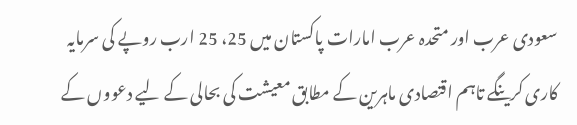سعودی عرب اور متحدہ عرب امارات پاکستان میں 25، 25 ارب روپے کی سرمایہ کاری کرینگے تاہم اقتصادی ماہرین کے مطابق معیشت کی بحالی کے لیے دعووں کے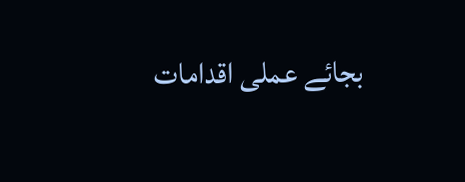بجائے عملی اقدامات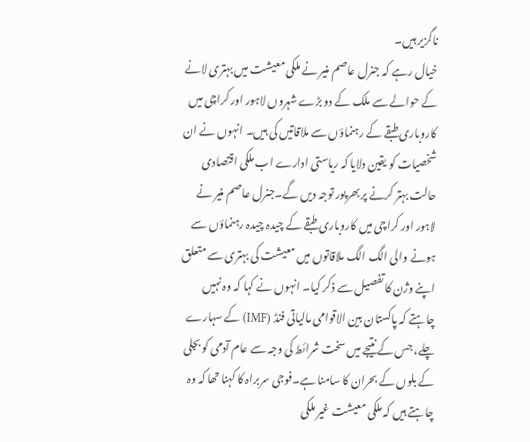ناگزیر ہیں۔
خیال رہے کہ جنرل عاصم منیر نے ملکی معیشت میں بہتری لانے کے حوالے سے ملک کے دو بڑے شہروں لاہور اور کراچی میں کاروباری طبقے کے رہنماؤں سے ملاقاتیں کی ہیں۔ انہوں نے ان شخصیات کو یقین دلایا کہ ریاستی ادارے اب ملکی اقتصادی حالت بہتر کرنے پر بھرپور توجہ دیں گے۔جنرل عاصم منیر نے لاہور اور کراچی میں کاروباری طبقے کے چیدہ چیدہ رہنماؤں سے ہونے والی الگ الگ ملاقاتوں میں معیشت کی بہتری سے متعلق اپنے وژن کا تفصیل سے ذکر کیا۔ انہوں نے کہا کہ وہ نہیں چاہتے کہ پاکستان بین الاقوامی مالیاتی فنڈ (IMF) کے سہارے چلے، جس کے نتیجے میں سخت شرائط کی وجہ سے عام آدمی کو بجلی کے بلوں کے بحران کا سامنا ہے۔فوجی سربراہ کا کہنا تھا کہ وہ چاہتے ہیں کہ ملکی معیشت غیر ملکی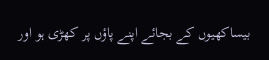بیساکھیوں کے بجائے اپنے پاؤں پر کھڑی ہو اور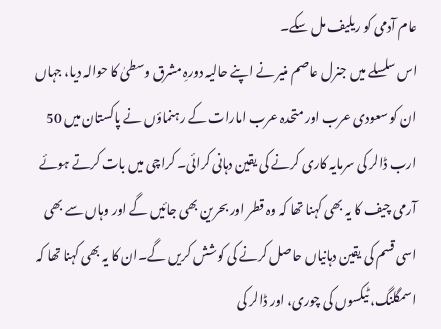عام آدمی کو ریلیف مل سکے۔
اس سلسلے میں جنرل عاصم منیر نے اپنے حالیہ دورہِ مشرق وسطیٰ کا حوالہ دیا، جہاں ان کو سعودی عرب اور متحدہ عرب امارات کے رہنماؤں نے پاکستان میں 50 ارب ڈالر کی سرمایہ کاری کرنے کی یقین دہانی کرائی۔ کراچی میں بات کرتے ہوئے آرمی چیف کا یہ بھی کہنا تھا کہ وہ قطر اور بحرین بھی جائیں گے اور وہاں سے بھی اسی قسم کی یقین دہانیاں حاصل کرنے کی کوشش کریں گے۔ان کا یہ بھی کہنا تھا کہ اسمگلنگ، ٹیکسوں کی چوری، اور ڈالر کی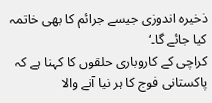ذخیرہ اندوزی جیسے جرائم کا بھی خاتمہ کیا جائے گا۔‘
کراچی کے کاروباری حلقوں کا کہنا ہے کہ پاکستانی فوج کا ہر نیا آنے والا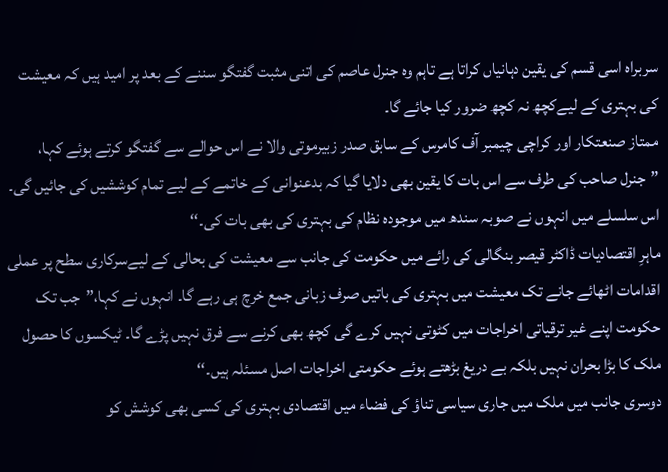سربراہ اسی قسم کی یقین دہانیاں کراتا ہے تاہم وہ جنرل عاصم کی اتنی مثبت گفتگو سننے کے بعد پر امید ہیں کہ معیشت کی بہتری کے لیےکچھ نہ کچھ ضرور کیا جائے گا۔
ممتاز صنعتکار اور کراچی چیمبر آف کامرس کے سابق صدر زبیرموتی والا نے اس حوالے سے گفتگو کرتے ہوئے کہا، ”جنرل صاحب کی طرف سے اس بات کا یقین بھی دلایا گیا کہ بدعنوانی کے خاتمے کے لیے تمام کوششیں کی جائیں گی۔ اس سلسلے میں انہوں نے صوبہ سندھ میں موجودہ نظام کی بہتری کی بھی بات کی۔‘‘
ماہرِ اقتصادیات ڈاکٹر قیصر بنگالی کی رائے میں حکومت کی جانب سے معیشت کی بحالی کے لیےسرکاری سطح پر عملی اقدامات اٹھائے جانے تک معیشت میں بہتری کی باتیں صرف زبانی جمع خرچ ہی رہے گا۔ انہوں نے کہا،”جب تک حکومت اپنے غیر ترقیاتی اخراجات میں کٹوتی نہیں کرے گی کچھ بھی کرنے سے فرق نہیں پڑے گا۔ ٹیکسوں کا حصول ملک کا بڑا بحران نہیں بلکہ بے دریغ بڑھتے ہوئے حکومتی اخراجات اصل مسئلہ ہیں۔‘‘
دوسری جانب میں ملک میں جاری سیاسی تناؤ کی فضاء میں اقتصادی بہتری کی کسی بھی کوشش کو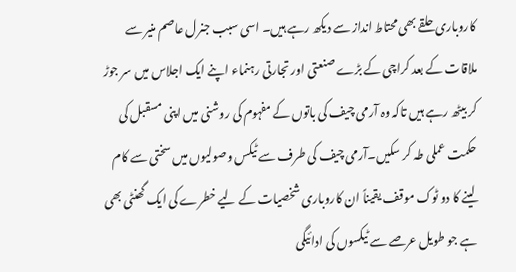کاروباری حلقے بھی محتاط انداز سے دیکھ رہے ہیں۔ اسی سبب جنرل عاصم منیر سے ملاقات کے بعد کراچی کے بڑے صنعتی اور تجارتی رہنماء اپنے ایک اجلاس میں سر جوڑ کر بیٹھ رہے ہیں تاکہ وہ آرمی چیف کی باتوں کے مفہوم کی روشنی میں اپنی مسقبل کی حکمت عملی طہ کر سکیں۔آرمی چیف کی طرف سے ٹیکس وصولیوں میں سختی سے کام لینے کا دو ٹوک موقف یقیناً ان کاروباری شخصیات کے لیے خطرے کی ایک گھنٹی بھی ہے جو طویل عرصے سے ٹیکسوں کی ادائیگی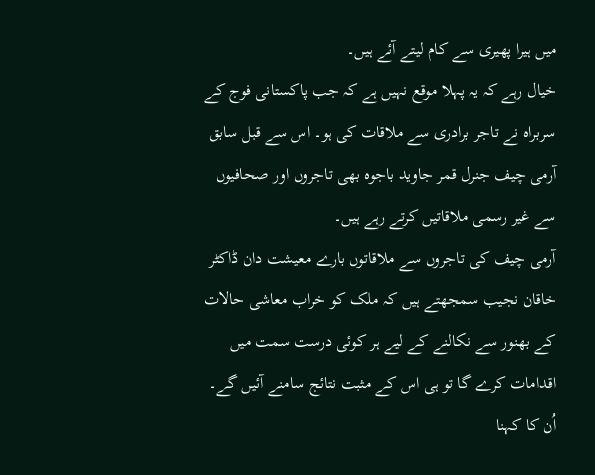میں ہیرا پھیری سے کام لیتے آئے ہیں۔
خیال رہے کہ یہ پہلا موقع نہیں ہے کہ جب پاکستانی فوج کے سربراہ نے تاجر برادری سے ملاقات کی ہو۔ اس سے قبل سابق آرمی چیف جنرل قمر جاوید باجوہ بھی تاجروں اور صحافیوں سے غیر رسمی ملاقاتیں کرتے رہے ہیں۔
آرمی چیف کی تاجروں سے ملاقاتوں بارے معیشت دان ڈاکٹر خاقان نجیب سمجھتے ہیں کہ ملک کو خراب معاشی حالات کے بھنور سے نکالنے کے لیے ہر کوئی درست سمت میں اقدامات کرے گا تو ہی اس کے مثبت نتائج سامنے آئیں گے۔ اُن کا کہنا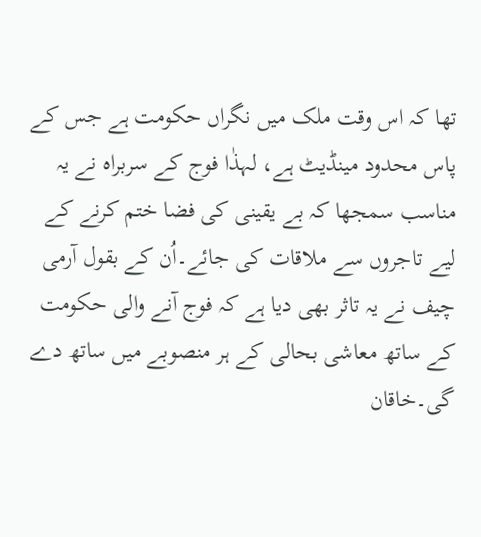تھا کہ اس وقت ملک میں نگراں حکومت ہے جس کے پاس محدود مینڈیٹ ہے، لہذٰا فوج کے سربراہ نے یہ مناسب سمجھا کہ بے یقینی کی فضا ختم کرنے کے لیے تاجروں سے ملاقات کی جائے۔اُن کے بقول آرمی چیف نے یہ تاثر بھی دیا ہے کہ فوج آنے والی حکومت کے ساتھ معاشی بحالی کے ہر منصوبے میں ساتھ دے گی۔خاقان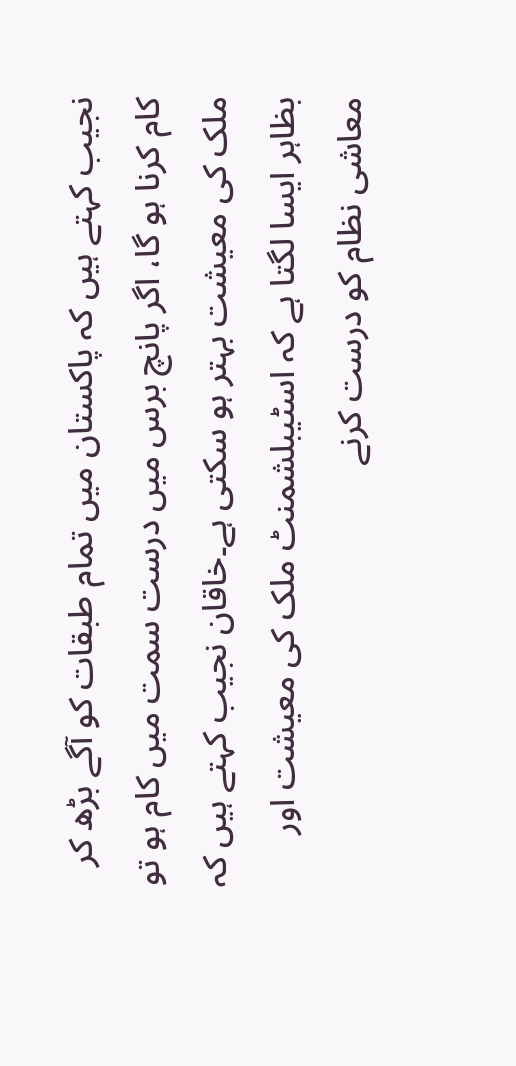نجیب کہتے ہیں کہ پاکستان میں تمام طبقات کو آگے بڑھ کر کام کرنا ہو گا، اگر پانچ برس میں درست سمت میں کام ہو تو ملک کی معیشت بہتر ہو سکتی ہے۔خاقان نجیب کہتے ہیں کہ بظاہر ایسا لگتا ہے کہ اسٹیبلشمنٹ ملک کی معیشت اور معاشی نظام کو درست کرنے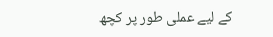کے لیے عملی طور پر کچھ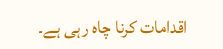اقدامات کرنا چاہ رہی ہے۔